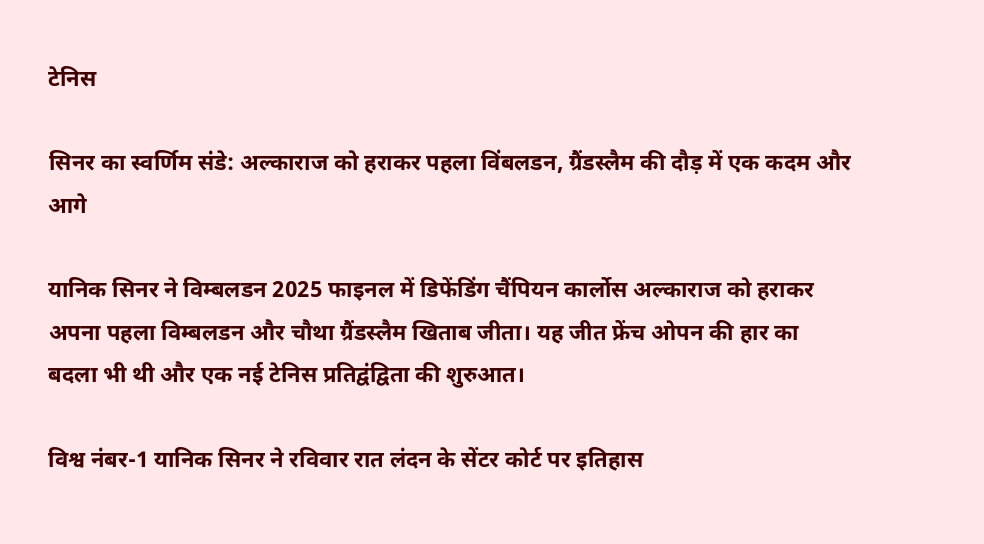टेनिस

सिनर का स्वर्णिम संडे: अल्काराज को हराकर पहला विंबलडन, ग्रैंडस्लैम की दौड़ में एक कदम और आगे

यानिक सिनर ने विम्बलडन 2025 फाइनल में डिफेंडिंग चैंपियन कार्लोस अल्काराज को हराकर अपना पहला विम्बलडन और चौथा ग्रैंडस्लैम खिताब जीता। यह जीत फ्रेंच ओपन की हार का बदला भी थी और एक नई टेनिस प्रतिद्वंद्विता की शुरुआत।

विश्व नंबर-1 यानिक सिनर ने रविवार रात लंदन के सेंटर कोर्ट पर इतिहास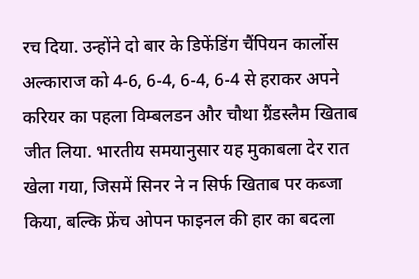रच दिया. उन्होंने दो बार के डिफेंडिंग चैंपियन कार्लोस अल्काराज को 4-6, 6-4, 6-4, 6-4 से हराकर अपने करियर का पहला विम्बलडन और चौथा ग्रैंडस्लैम खिताब जीत लिया. भारतीय समयानुसार यह मुकाबला देर रात खेला गया, जिसमें सिनर ने न सिर्फ खिताब पर कब्जा किया, बल्कि फ्रेंच ओपन फाइनल की हार का बदला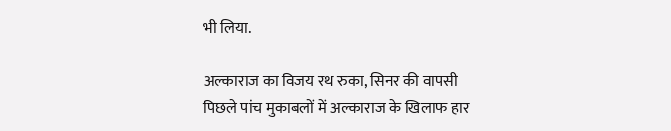भी लिया.

अल्काराज का विजय रथ रुका, सिनर की वापसी
पिछले पांच मुकाबलों में अल्काराज के खिलाफ हार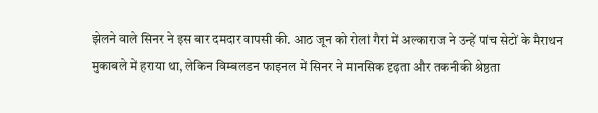झेलने वाले सिनर ने इस बार दमदार वापसी की. आठ जून को रोलां गैरां में अल्काराज ने उन्हें पांच सेटों के मैराथन मुकाबले में हराया था, लेकिन विम्बलडन फाइनल में सिनर ने मानसिक दृढ़ता और तकनीकी श्रेष्ठता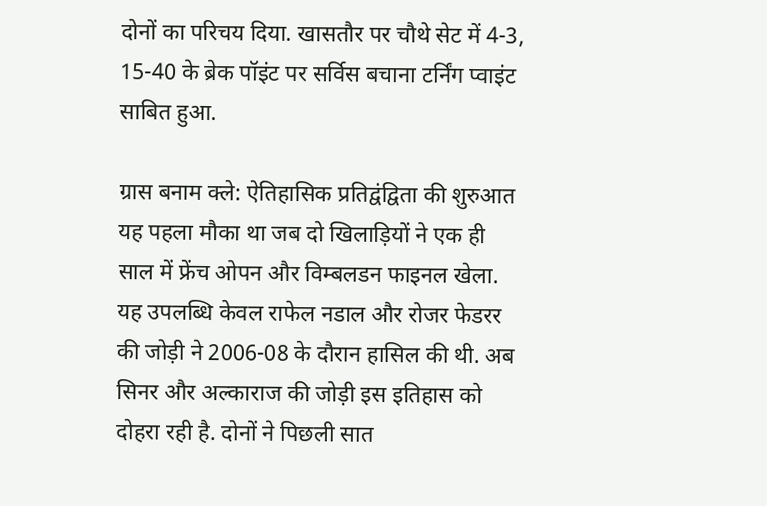दोनों का परिचय दिया. खासतौर पर चौथे सेट में 4-3, 15-40 के ब्रेक पॉइंट पर सर्विस बचाना टर्निंग प्वाइंट साबित हुआ.

ग्रास बनाम क्ले: ऐतिहासिक प्रतिद्वंद्विता की शुरुआत
यह पहला मौका था जब दो खिलाड़ियों ने एक ही साल में फ्रेंच ओपन और विम्बलडन फाइनल खेला. यह उपलब्धि केवल राफेल नडाल और रोजर फेडरर की जोड़ी ने 2006-08 के दौरान हासिल की थी. अब सिनर और अल्काराज की जोड़ी इस इतिहास को दोहरा रही है. दोनों ने पिछली सात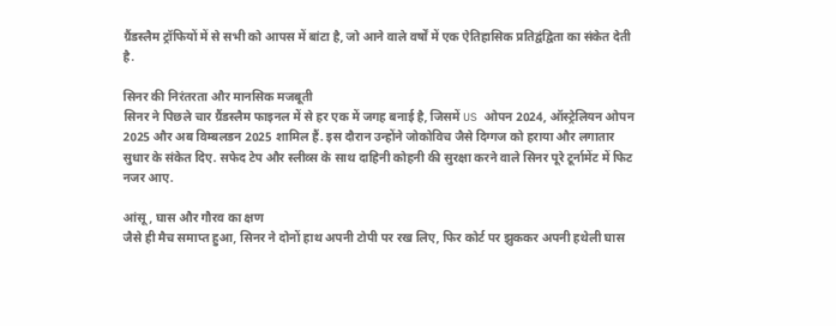ग्रैंडस्लैम ट्रॉफियों में से सभी को आपस में बांटा है, जो आने वाले वर्षों में एक ऐतिहासिक प्रतिद्वंद्विता का संकेत देती है.

सिनर की निरंतरता और मानसिक मजबूती
सिनर ने पिछले चार ग्रैंडस्लैम फाइनल में से हर एक में जगह बनाई है, जिसमें US ओपन 2024, ऑस्ट्रेलियन ओपन 2025 और अब विम्बलडन 2025 शामिल हैं. इस दौरान उन्होंने जोकोविच जैसे दिग्गज को हराया और लगातार सुधार के संकेत दिए. सफेद टेप और स्लीव्स के साथ दाहिनी कोहनी की सुरक्षा करने वाले सिनर पूरे टूर्नामेंट में फिट नजर आए.

आंसू, घास और गौरव का क्षण
जैसे ही मैच समाप्त हुआ, सिनर ने दोनों हाथ अपनी टोपी पर रख लिए, फिर कोर्ट पर झुककर अपनी हथेली घास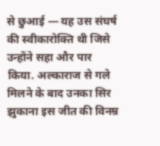से छुआई — यह उस संघर्ष की स्वीकारोक्ति थी जिसे उन्होंने सहा और पार किया. अल्काराज से गले मिलने के बाद उनका सिर झुकाना इस जीत की विनम्र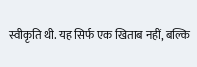स्वीकृति थी. यह सिर्फ एक खिताब नहीं, बल्कि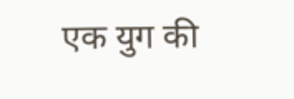एक युग की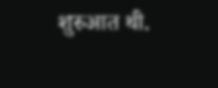शुरुआत थी.